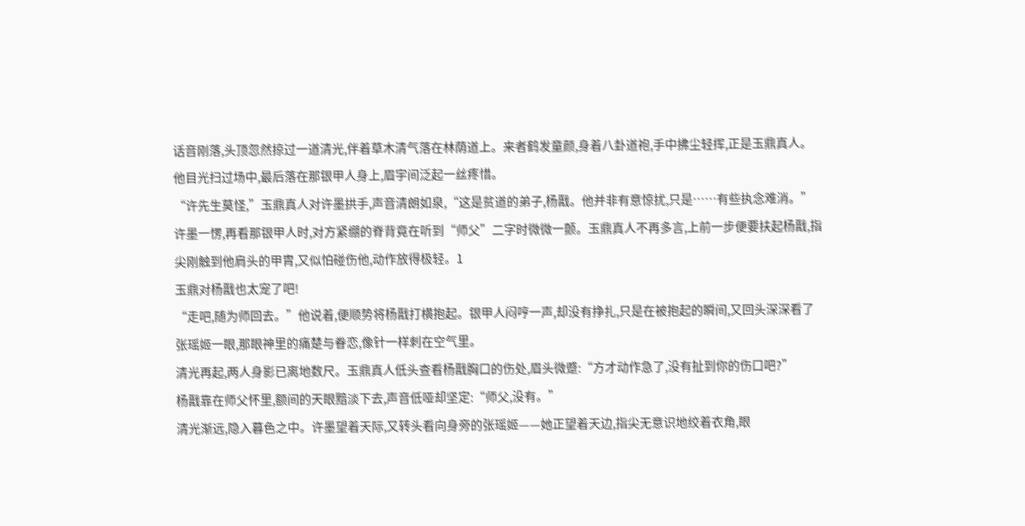话音刚落,头顶忽然掠过一道清光,伴着草木清气落在林荫道上。来者鹤发童颜,身着八卦道袍,手中拂尘轻挥,正是玉鼎真人。他目光扫过场中,最后落在那银甲人身上,眉宇间泛起一丝疼惜。
“许先生莫怪,”玉鼎真人对许墨拱手,声音清朗如泉,“这是贫道的弟子,杨戬。他并非有意惊扰,只是……有些执念难消。”
许墨一愣,再看那银甲人时,对方紧绷的脊背竟在听到“师父”二字时微微一颤。玉鼎真人不再多言,上前一步便要扶起杨戬,指尖刚触到他肩头的甲胄,又似怕碰伤他,动作放得极轻。1
玉鼎对杨戬也太宠了吧!
“走吧,随为师回去。”他说着,便顺势将杨戬打横抱起。银甲人闷哼一声,却没有挣扎,只是在被抱起的瞬间,又回头深深看了张瑶姬一眼,那眼神里的痛楚与眷恋,像针一样刺在空气里。
清光再起,两人身影已离地数尺。玉鼎真人低头查看杨戬胸口的伤处,眉头微蹙:“方才动作急了,没有扯到你的伤口吧?”
杨戬靠在师父怀里,额间的天眼黯淡下去,声音低哑却坚定:“师父,没有。”
清光渐远,隐入暮色之中。许墨望着天际,又转头看向身旁的张瑶姬——她正望着天边,指尖无意识地绞着衣角,眼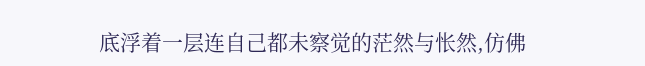底浮着一层连自己都未察觉的茫然与怅然,仿佛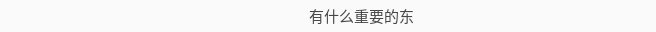有什么重要的东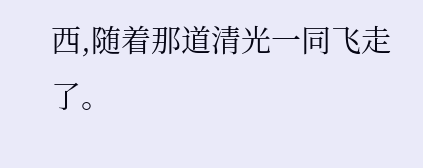西,随着那道清光一同飞走了。